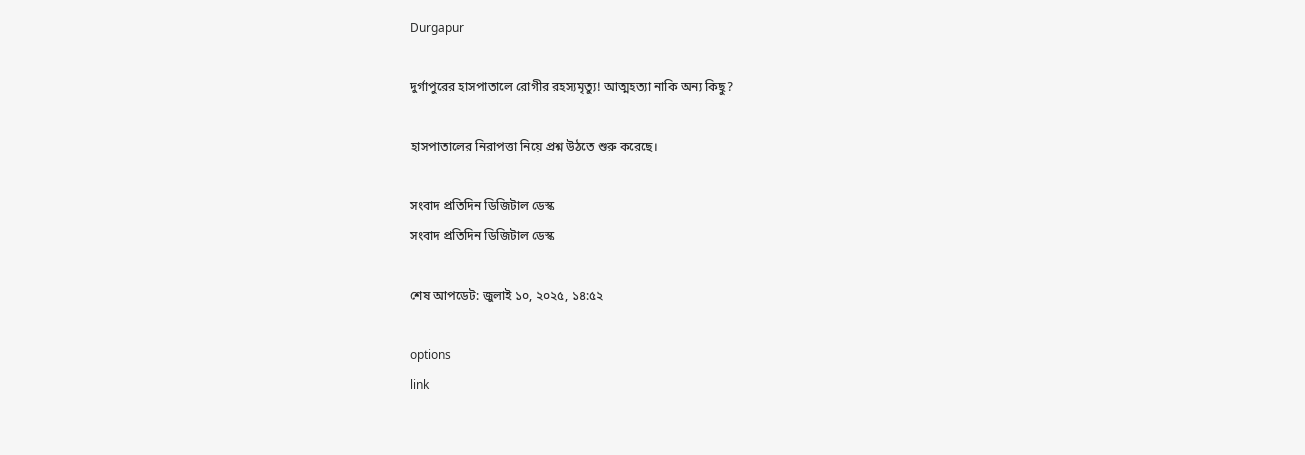Durgapur

দুর্গাপুরের হাসপাতালে রোগীর রহস্যমৃত্যু! আত্মহত্যা নাকি অন্য কিছু?

হাসপাতালের নিরাপত্তা নিয়ে প্রশ্ন উঠতে শুরু করেছে।

সংবাদ প্রতিদিন ডিজিটাল ডেস্ক
সংবাদ প্রতিদিন ডিজিটাল ডেস্ক

শেষ আপডেট: জুলাই ১০, ২০২৫, ১৪:৫২

options
link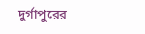দুর্গাপুরের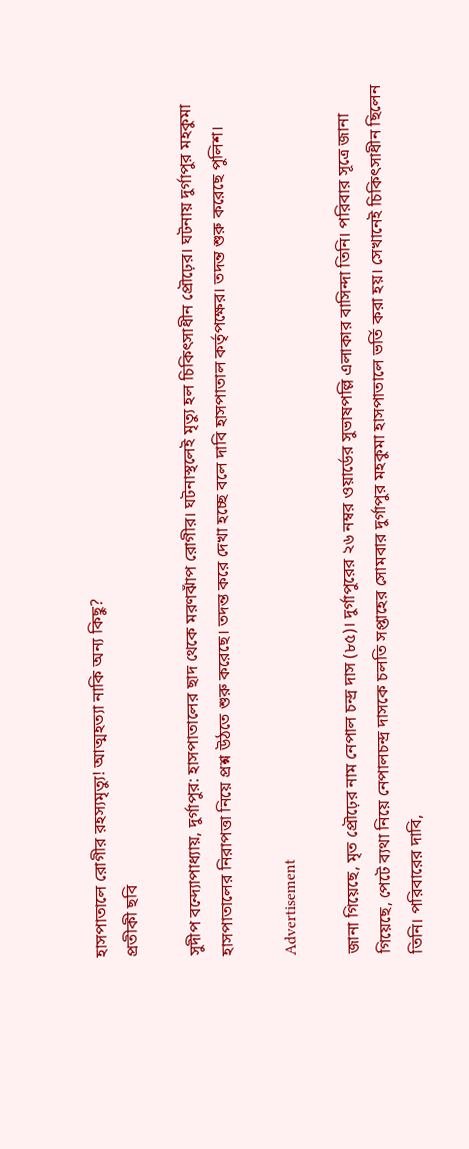হাসপাতালে রোগীর রহস্যমৃত্যু! আত্মহত্যা নাকি অন্য কিছু?
প্রতীকী ছবি

সুদীপ বন্দ্যোপাধ্যায়, দুর্গাপুর: হাসপাতালের ছাদ থেকে মরণঝাঁপ রোগীর। ঘটনাস্থলেই মৃত্যু হল চিকিৎসাধীন প্রৌঢ়ের। ঘটনায় দুর্গাপুর মহকুমা হাসপাতালের নিরাপত্তা নিয়ে প্রশ্ন উঠতে শুরু করেছে। তদন্ত করে দেখা হচ্ছে বলে দাবি হাসপাতাল কর্তৃপক্ষের। তদন্ত শুরু করেছে পুলিশ।

Advertisement

জানা গিয়েছে, মৃত প্রৌঢ়ের নাম নেপাল চন্দ্র দাস (৮৫)। দুর্গাপুরের ২৬ নম্বর ওয়ার্ডের সুভাষপল্লি এলাকার বাসিন্দা তিনি। পরিবার সূত্রে জানা গিয়েছে, পেটে ব্যথা নিয়ে নেপালচন্দ্র দাসকে চলতি সপ্তাহের সোমবার দুর্গাপুর মহকুমা হাসপাতালে ভর্তি করা হয়। সেখানেই চিকিৎসাধীন ছিলেন তিনি। পরিবারের দাবি,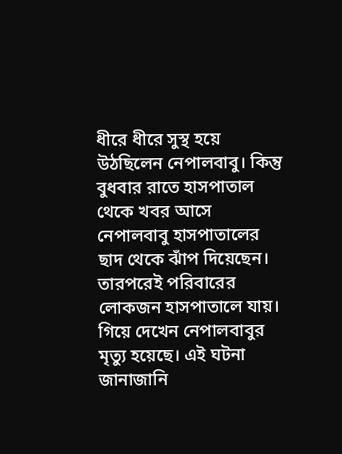ধীরে ধীরে সুস্থ হয়ে উঠছিলেন নেপালবাবু। কিন্তু বুধবার রাতে হাসপাতাল থেকে খবর আসে নেপালবাবু হাসপাতালের ছাদ থেকে ঝাঁপ দিয়েছেন। তারপরেই পরিবারের লোকজন হাসপাতালে যায়। গিয়ে দেখেন নেপালবাবুর মৃত্যু হয়েছে। এই ঘটনা জানাজানি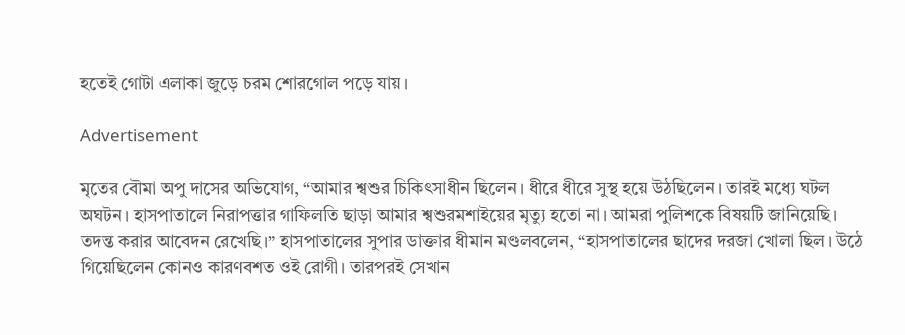হতেই গোটা এলাকা জুড়ে চরম শোরগোল পড়ে যায়।

Advertisement

মৃতের বৌমা অপু দাসের অভিযোগ, “আমার শ্বশুর চিকিৎসাধীন ছিলেন। ধীরে ধীরে সুস্থ হয়ে উঠছিলেন। তারই মধ্যে ঘটল অঘটন। হাসপাতালে নিরাপত্তার গাফিলতি ছাড়া আমার শ্বশুরমশাইয়ের মৃত্যু হতো না। আমরা পুলিশকে বিষয়টি জানিয়েছি। তদন্ত করার আবেদন রেখেছি।” হাসপাতালের সুপার ডাক্তার ধীমান মণ্ডলবলেন, “হাসপাতালের ছাদের দরজা খোলা ছিল। উঠে গিয়েছিলেন কোনও কারণবশত ওই রোগী। তারপরই সেখান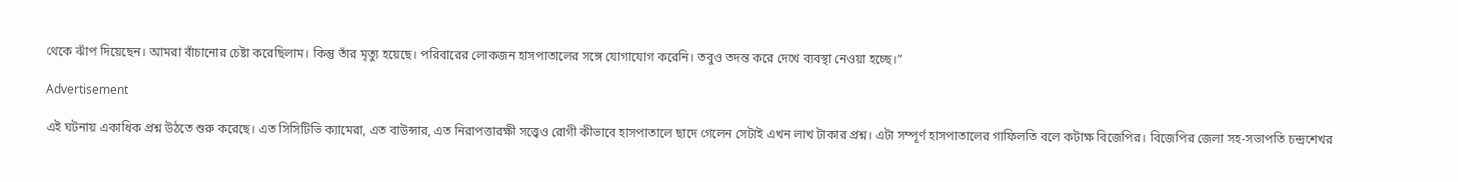থেকে ঝাঁপ দিয়েছেন। আমরা বাঁচানোর চেষ্টা করেছিলাম। কিন্তু তাঁর মৃত্যু হয়েছে। পরিবারের লোকজন হাসপাতালের সঙ্গে যোগাযোগ করেনি। তবুও তদন্ত করে দেখে ব্যবস্থা নেওয়া হচ্ছে।”

Advertisement

এই ঘটনায় একাধিক প্রশ্ন উঠতে শুরু করেছে। এত সিসিটিভি ক্যামেরা, এত বাউন্সার, এত নিরাপত্তারক্ষী সত্ত্বেও রোগী কীভাবে হাসপাতালে ছাদে গেলেন সেটাই এখন লাখ টাকার প্রশ্ন। এটা সম্পূর্ণ হাসপাতালের গাফিলতি বলে কটাক্ষ বিজেপির। বিজেপির জেলা সহ-সভাপতি চন্দ্রশেখর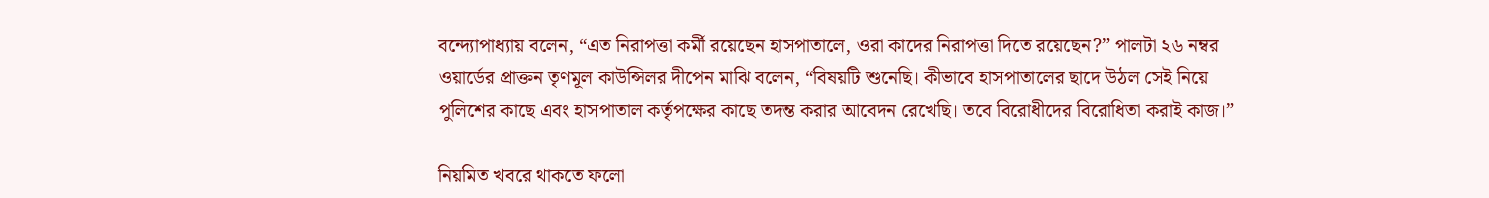বন্দ্যোপাধ্যায় বলেন, “এত নিরাপত্তা কর্মী রয়েছেন হাসপাতালে, ওরা কাদের নিরাপত্তা দিতে রয়েছেন?” পালটা ২৬ নম্বর ওয়ার্ডের প্রাক্তন তৃণমূল কাউন্সিলর দীপেন মাঝি বলেন, “বিষয়টি শুনেছি। কীভাবে হাসপাতালের ছাদে উঠল সেই নিয়ে পুলিশের কাছে এবং হাসপাতাল কর্তৃপক্ষের কাছে তদন্ত করার আবেদন রেখেছি। তবে বিরোধীদের বিরোধিতা করাই কাজ।”

নিয়মিত খবরে থাকতে ফলো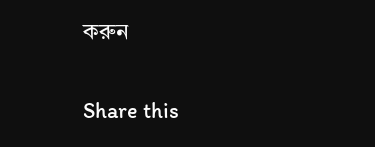করুন

Share this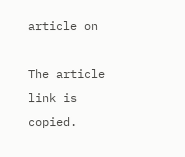article on

The article link is copied.